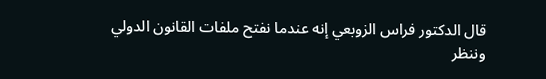قال الدكتور فراس الزوبعي إنه عندما نفتح ملفات القانون الدولي وننظر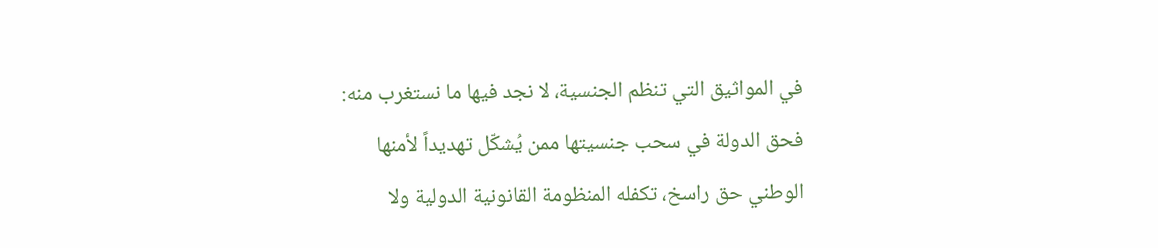في المواثيق التي تنظم الجنسية، لا نجد فيها ما نستغرب منه: فحق الدولة في سحب جنسيتها ممن يُشكّل تهديداً لأمنها الوطني حق راسخ، تكفله المنظومة القانونية الدولية ولا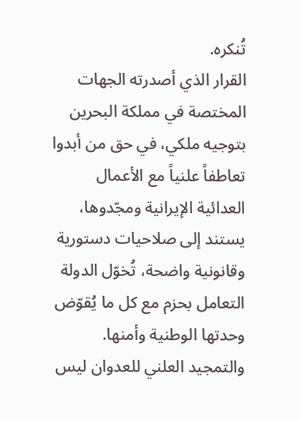تُنكره.
القرار الذي أصدرته الجهات المختصة في مملكة البحرين بتوجيه ملكي، في حق من أبدوا تعاطفاً علنياً مع الأعمال العدائية الإيرانية ومجّدوها، يستند إلى صلاحيات دستورية وقانونية واضحة، تُخوّل الدولة التعامل بحزم مع كل ما يُقوّض وحدتها الوطنية وأمنها.
والتمجيد العلني للعدوان ليس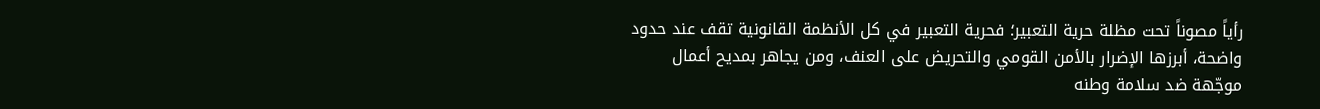رأياً مصوناً تحت مظلة حرية التعبير؛ فحرية التعبير في كل الأنظمة القانونية تقف عند حدود واضحة، أبرزها الإضرار بالأمن القومي والتحريض على العنف، ومن يجاهر بمديح أعمال موجّهة ضد سلامة وطنه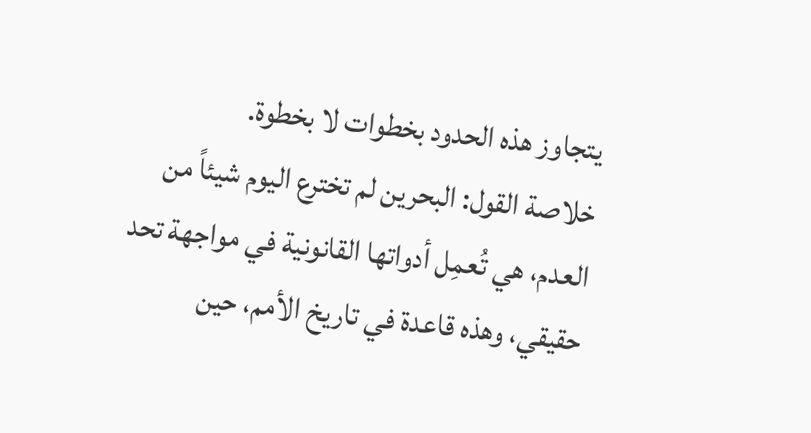يتجاوز هذه الحدود بخطوات لا بخطوة.
خلاصة القول: البحرين لم تخترع اليوم شيئاً من العدم، هي تُعمِل أدواتها القانونية في مواجهة تحد حقيقي، وهذه قاعدة في تاريخ الأمم، حين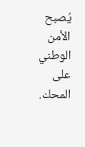يُصبح الأمن الوطني على المحك.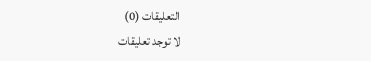التعليقات (0)
لا توجد تعليقات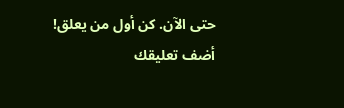حتى الآن. كن أول من يعلق!
أضف تعليقك